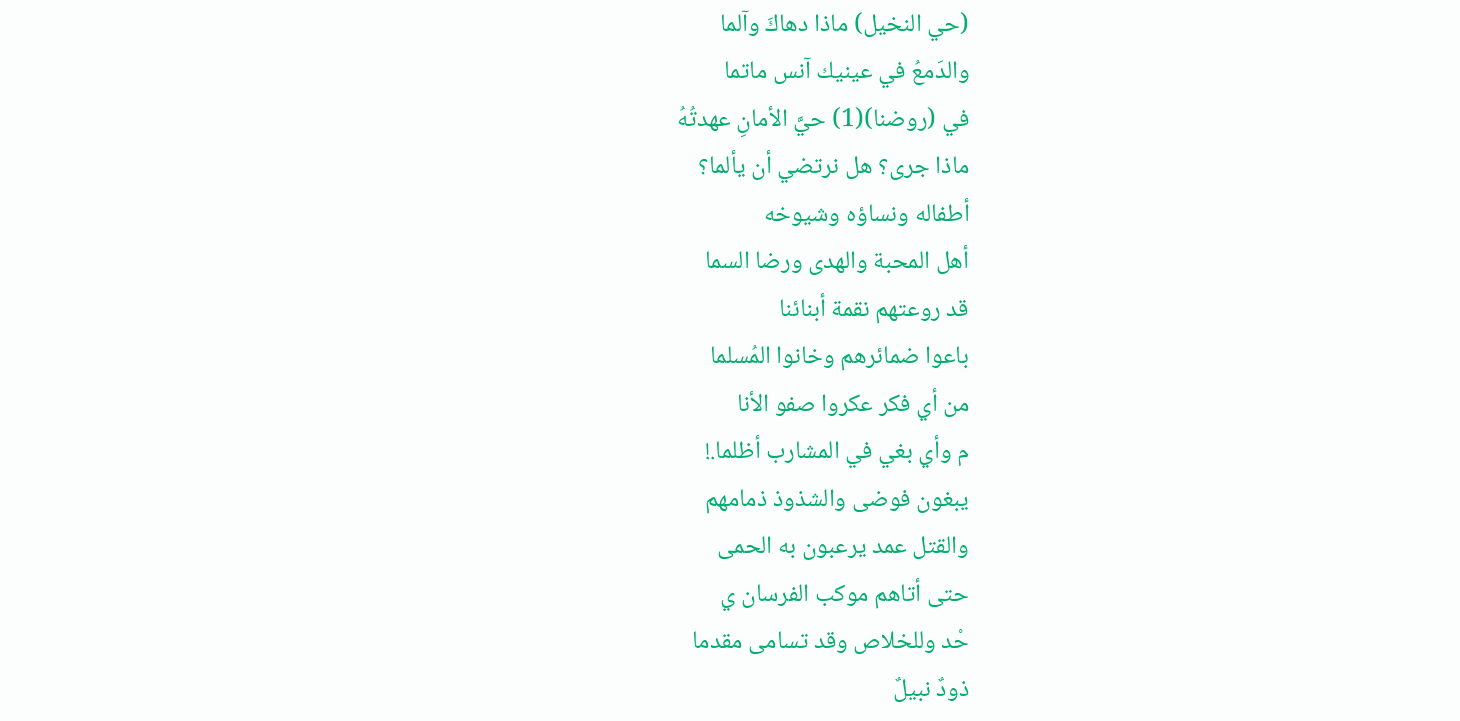(حي النخيل) ماذا دهاكَ وآلما
والدَمعُ في عينيك آنس ماتما
في (روضنا)(1) حيَّ الأمانِ عهدتُهُ
ماذا جرى؟ هل نرتضي أن يألما؟
أطفاله ونساؤه وشيوخه
أهل المحبة والهدى ورضا السما
قد روعتهم نقمة أبنائنا
باعوا ضمائرهم وخانوا المُسلما
من أي فكر عكروا صفو الأنا
م وأي بغي في المشارب أظلما.!
يبغون فوضى والشذوذ ذمامهم
والقتل عمد يرعبون به الحمى
حتى أتاهم موكب الفرسان ي
حْد وللخلاص وقد تسامى مقدما
ذودٌ نبيلٌ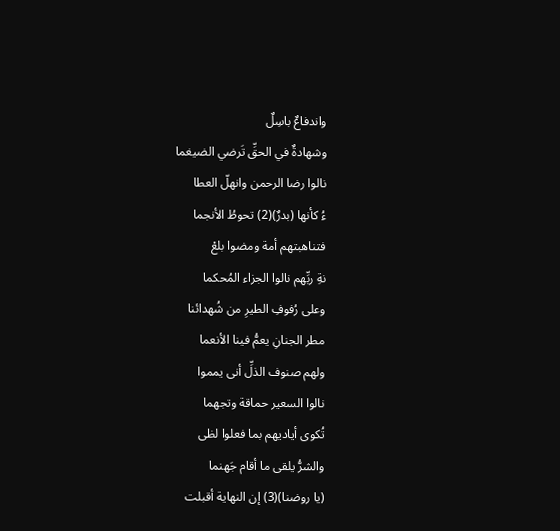واندفاعٌ باسِلٌ
وشهادةٌ في الحقِّ تَرضي الضيغما
نالوا رضا الرحمن وانهلّ العطا
ءُ كأنها (بدرٌ)(2) تحوطُ الأنجما
فتناهبتهم أمة ومضوا بلعْ
نةِ ربِّهم نالوا الجزاء المُحكما
وعلى رُفوفِ الطيرِ من شُهدائنا
مطر الجنانِ يعمُّ فينا الأنعما
ولهم صنوف الذلِّ أنى يمموا
نالوا السعير حماقة وتجهما
تُكوى أياديهم بما فعلوا لظى
والشرُّ يلقى ما أقام جَهنما
(يا روضنا)(3) إن النهاية أقبلت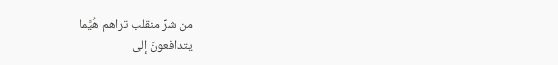من شرِّ منقلب تراهم هُيَّما
يتدافعونَ إلى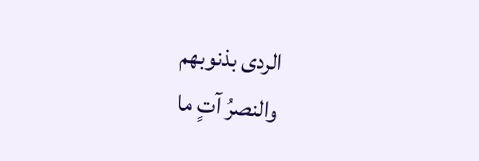الردى بذنوبهم
والنصرُ آتٍ ما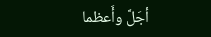أجَلَّ وأَعظما